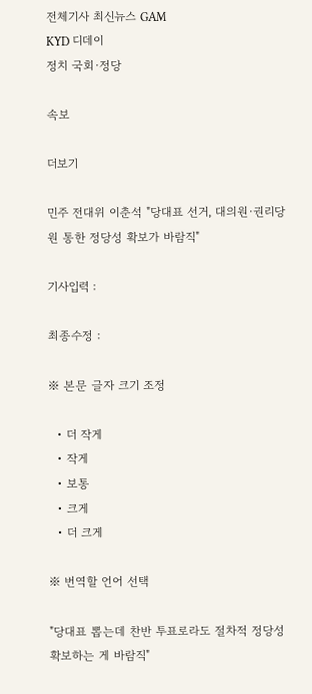전체기사 최신뉴스 GAM
KYD 디데이
정치 국회·정당

속보

더보기

민주 전대위 이춘석 "당대표 선거, 대의원·권리당원 통한 정당성 확보가 바람직"

기사입력 :

최종수정 :

※ 본문 글자 크기 조정

  • 더 작게
  • 작게
  • 보통
  • 크게
  • 더 크게

※ 번역할 언어 선택

"당대표 뽑는데 찬반 투표로라도 절차적 정당성 확보하는 게 바람직"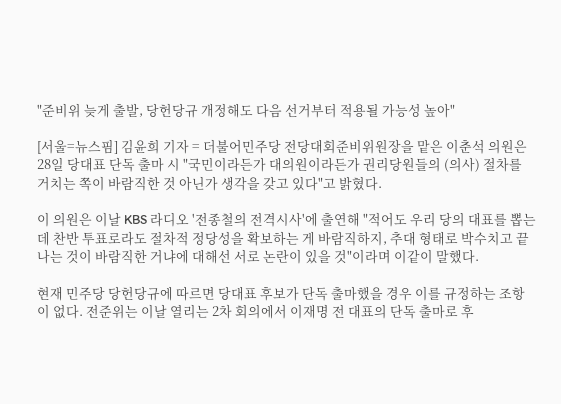"준비위 늦게 출발, 당헌당규 개정해도 다음 선거부터 적용될 가능성 높아"

[서울=뉴스핌] 김윤희 기자 = 더불어민주당 전당대회준비위원장을 맡은 이춘석 의원은 28일 당대표 단독 출마 시 "국민이라든가 대의원이라든가 권리당원들의 (의사) 절차를 거치는 쪽이 바람직한 것 아닌가 생각을 갖고 있다"고 밝혔다.

이 의원은 이날 KBS 라디오 '전종철의 전격시사'에 출연해 "적어도 우리 당의 대표를 뽑는데 찬반 투표로라도 절차적 정당성을 확보하는 게 바람직하지, 추대 형태로 박수치고 끝나는 것이 바람직한 거냐에 대해선 서로 논란이 있을 것"이라며 이같이 말했다.

현재 민주당 당헌당규에 따르면 당대표 후보가 단독 출마했을 경우 이를 규정하는 조항이 없다. 전준위는 이날 열리는 2차 회의에서 이재명 전 대표의 단독 출마로 후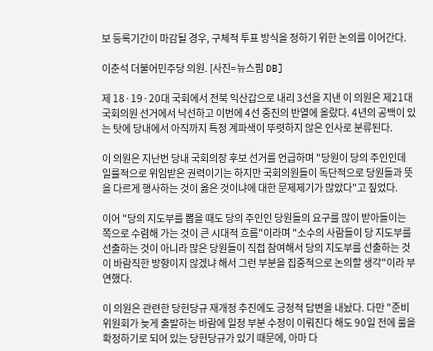보 등록기간이 마감될 경우, 구체적 투표 방식을 정하기 위한 논의를 이어간다.

이춘석 더불어민주당 의원. [사진=뉴스핌 DB]

제 18·19·20대 국회에서 전북 익산갑으로 내리 3선을 지낸 이 의원은 제21대 국회의원 선거에서 낙선하고 이번에 4선 중진의 반열에 올랐다. 4년의 공백이 있는 탓에 당내에서 아직까지 특정 계파색이 뚜렷하지 않은 인사로 분류된다.

이 의원은 지난번 당내 국회의장 후보 선거를 언급하며 "당원이 당의 주인인데 일률적으로 위임받은 권력이기는 하지만 국회의원들이 독단적으로 당원들과 뜻을 다르게 행사하는 것이 옳은 것이냐에 대한 문제제기가 많았다"고 짚었다.

이어 "당의 지도부를 뽑을 때도 당의 주인인 당원들의 요구를 많이 받아들이는 쪽으로 수렴해 가는 것이 큰 시대적 흐름"이라며 "소수의 사람들이 당 지도부를 선출하는 것이 아니라 많은 당원들이 직접 참여해서 당의 지도부를 선출하는 것이 바람직한 방향이지 않겠냐 해서 그런 부분을 집중적으로 논의할 생각"이라 부연했다.

이 의원은 관련한 당헌당규 재개정 추진에도 긍정적 답변을 내놨다. 다만 "준비위원회가 늦게 출발하는 바람에 일정 부분 수정이 이뤄진다 해도 90일 전에 룰을 확정하기로 되어 있는 당헌당규가 있기 때문에, 아마 다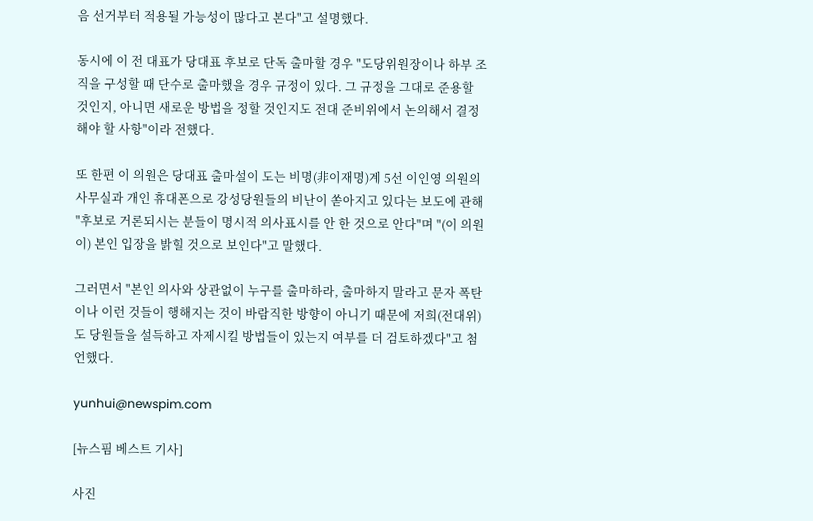음 선거부터 적용될 가능성이 많다고 본다"고 설명했다.

동시에 이 전 대표가 당대표 후보로 단독 출마할 경우 "도당위원장이나 하부 조직을 구성할 때 단수로 출마했을 경우 규정이 있다. 그 규정을 그대로 준용할 것인지, 아니면 새로운 방법을 정할 것인지도 전대 준비위에서 논의해서 결정해야 할 사항"이라 전했다.

또 한편 이 의원은 당대표 출마설이 도는 비명(非이재명)계 5선 이인영 의원의 사무실과 개인 휴대폰으로 강성당원들의 비난이 쏟아지고 있다는 보도에 관해 "후보로 거론되시는 분들이 명시적 의사표시를 안 한 것으로 안다"며 "(이 의원이) 본인 입장을 밝힐 것으로 보인다"고 말했다.

그러면서 "본인 의사와 상관없이 누구를 출마하라, 출마하지 말라고 문자 폭탄이나 이런 것들이 행해지는 것이 바람직한 방향이 아니기 때문에 저희(전대위)도 당원들을 설득하고 자제시킬 방법들이 있는지 여부를 더 검토하겠다"고 첨언했다.

yunhui@newspim.com

[뉴스핌 베스트 기사]

사진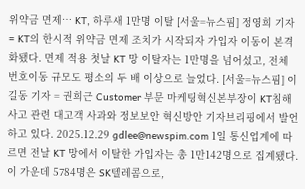위약금 면제… KT, 하루새 1만명 이탈 [서울=뉴스핌] 정영희 기자 = KT의 한시적 위약금 면제 조치가 시작되자 가입자 이동이 본격화됐다. 면제 적용 첫날 KT 망 이탈자는 1만명을 넘어섰고, 전체 번호이동 규모도 평소의 두 배 이상으로 늘었다. [서울=뉴스핌] 이길동 기자 = 권희근 Customer 부문 마케팅혁신본부장이 KT침해사고 관련 대고객 사과와 정보보안 혁신방안 기자브리핑에서 발언하고 있다. 2025.12.29 gdlee@newspim.com 1일 통신업계에 따르면 전날 KT 망에서 이탈한 가입자는 총 1만142명으로 집계됐다. 이 가운데 5784명은 SK텔레콤으로,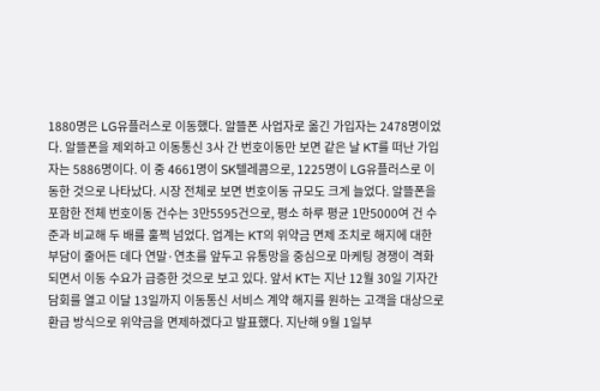1880명은 LG유플러스로 이동했다. 알뜰폰 사업자로 옮긴 가입자는 2478명이었다. 알뜰폰을 제외하고 이동통신 3사 간 번호이동만 보면 같은 날 KT를 떠난 가입자는 5886명이다. 이 중 4661명이 SK텔레콤으로, 1225명이 LG유플러스로 이동한 것으로 나타났다. 시장 전체로 보면 번호이동 규모도 크게 늘었다. 알뜰폰을 포함한 전체 번호이동 건수는 3만5595건으로, 평소 하루 평균 1만5000여 건 수준과 비교해 두 배를 훌쩍 넘었다. 업계는 KT의 위약금 면제 조치로 해지에 대한 부담이 줄어든 데다 연말·연초를 앞두고 유통망을 중심으로 마케팅 경쟁이 격화되면서 이동 수요가 급증한 것으로 보고 있다. 앞서 KT는 지난 12월 30일 기자간담회를 열고 이달 13일까지 이동통신 서비스 계약 해지를 원하는 고객을 대상으로 환급 방식으로 위약금을 면제하겠다고 발표했다. 지난해 9월 1일부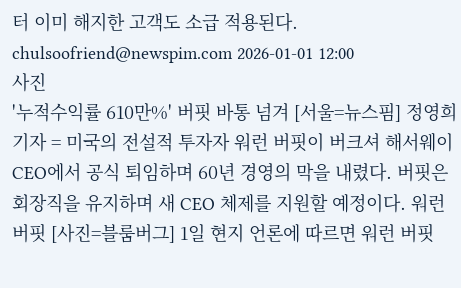터 이미 해지한 고객도 소급 적용된다. chulsoofriend@newspim.com 2026-01-01 12:00
사진
'누적수익률 610만%' 버핏 바통 넘겨 [서울=뉴스핌] 정영희 기자 = 미국의 전설적 투자자 워런 버핏이 버크셔 해서웨이 CEO에서 공식 퇴임하며 60년 경영의 막을 내렸다. 버핏은 회장직을 유지하며 새 CEO 체제를 지원할 예정이다. 워런 버핏 [사진=블룸버그] 1일 현지 언론에 따르면 워런 버핏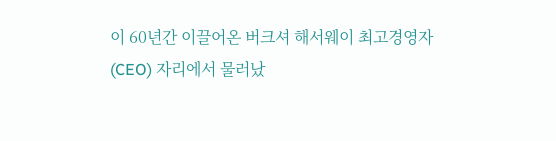이 60년간 이끌어온 버크셔 해서웨이 최고경영자(CEO) 자리에서 물러났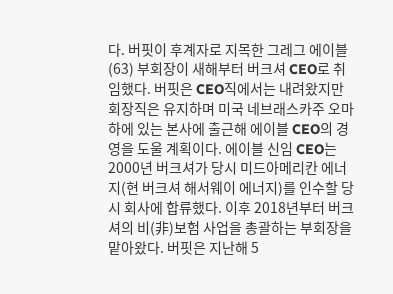다. 버핏이 후계자로 지목한 그레그 에이블(63) 부회장이 새해부터 버크셔 CEO로 취임했다. 버핏은 CEO직에서는 내려왔지만 회장직은 유지하며 미국 네브래스카주 오마하에 있는 본사에 출근해 에이블 CEO의 경영을 도울 계획이다. 에이블 신임 CEO는 2000년 버크셔가 당시 미드아메리칸 에너지(현 버크셔 해서웨이 에너지)를 인수할 당시 회사에 합류했다. 이후 2018년부터 버크셔의 비(非)보험 사업을 총괄하는 부회장을 맡아왔다. 버핏은 지난해 5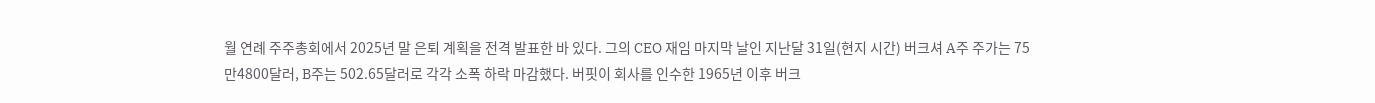월 연례 주주총회에서 2025년 말 은퇴 계획을 전격 발표한 바 있다. 그의 CEO 재임 마지막 날인 지난달 31일(현지 시간) 버크셔 A주 주가는 75만4800달러, B주는 502.65달러로 각각 소폭 하락 마감했다. 버핏이 회사를 인수한 1965년 이후 버크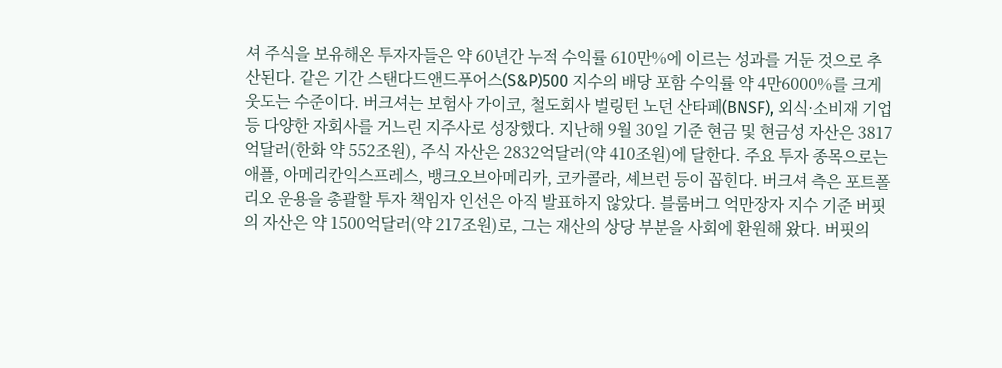셔 주식을 보유해온 투자자들은 약 60년간 누적 수익률 610만%에 이르는 성과를 거둔 것으로 추산된다. 같은 기간 스탠다드앤드푸어스(S&P)500 지수의 배당 포함 수익률 약 4만6000%를 크게 웃도는 수준이다. 버크셔는 보험사 가이코, 철도회사 벌링턴 노던 산타페(BNSF), 외식·소비재 기업 등 다양한 자회사를 거느린 지주사로 성장했다. 지난해 9월 30일 기준 현금 및 현금성 자산은 3817억달러(한화 약 552조원), 주식 자산은 2832억달러(약 410조원)에 달한다. 주요 투자 종목으로는 애플, 아메리칸익스프레스, 뱅크오브아메리카, 코카콜라, 셰브런 등이 꼽힌다. 버크셔 측은 포트폴리오 운용을 총괄할 투자 책임자 인선은 아직 발표하지 않았다. 블룸버그 억만장자 지수 기준 버핏의 자산은 약 1500억달러(약 217조원)로, 그는 재산의 상당 부분을 사회에 환원해 왔다. 버핏의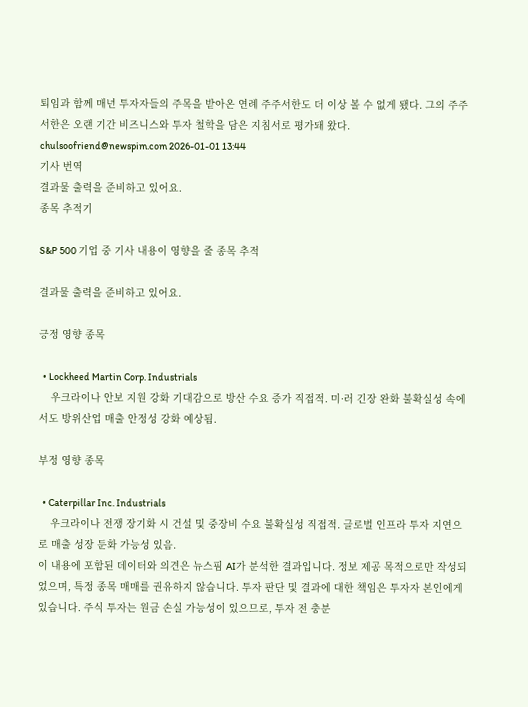퇴임과 함께 매년 투자자들의 주목을 받아온 연례 주주서한도 더 이상 볼 수 없게 됐다. 그의 주주서한은 오랜 기간 비즈니스와 투자 철학을 담은 지침서로 평가돼 왔다. chulsoofriend@newspim.com 2026-01-01 13:44
기사 번역
결과물 출력을 준비하고 있어요.
종목 추적기

S&P 500 기업 중 기사 내용이 영향을 줄 종목 추적

결과물 출력을 준비하고 있어요.

긍정 영향 종목

  • Lockheed Martin Corp. Industrials
    우크라이나 안보 지원 강화 기대감으로 방산 수요 증가 직접적. 미·러 긴장 완화 불확실성 속에서도 방위산업 매출 안정성 강화 예상됨.

부정 영향 종목

  • Caterpillar Inc. Industrials
    우크라이나 전쟁 장기화 시 건설 및 중장비 수요 불확실성 직접적. 글로벌 인프라 투자 지연으로 매출 성장 둔화 가능성 있음.
이 내용에 포함된 데이터와 의견은 뉴스핌 AI가 분석한 결과입니다. 정보 제공 목적으로만 작성되었으며, 특정 종목 매매를 권유하지 않습니다. 투자 판단 및 결과에 대한 책임은 투자자 본인에게 있습니다. 주식 투자는 원금 손실 가능성이 있으므로, 투자 전 충분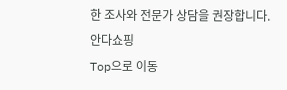한 조사와 전문가 상담을 권장합니다.
안다쇼핑
Top으로 이동